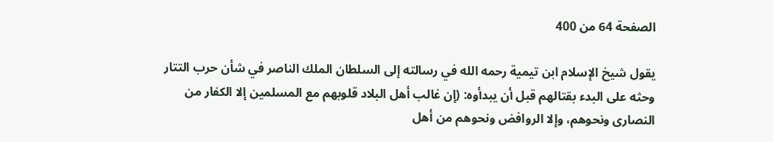الصفحة 64 من 400

يقول شيخ الإسلام ابن تيمية رحمه الله في رسالته إلى السلطان الملك الناصر في شأن حرب التتار وحثه على البدء بقتالهم قبل أن يبدأوه: (إن غالب أهل البلاد قلوبهم مع المسلمين إلا الكفار من النصارى ونحوهم، وإلا الروافض ونحوهم من أهل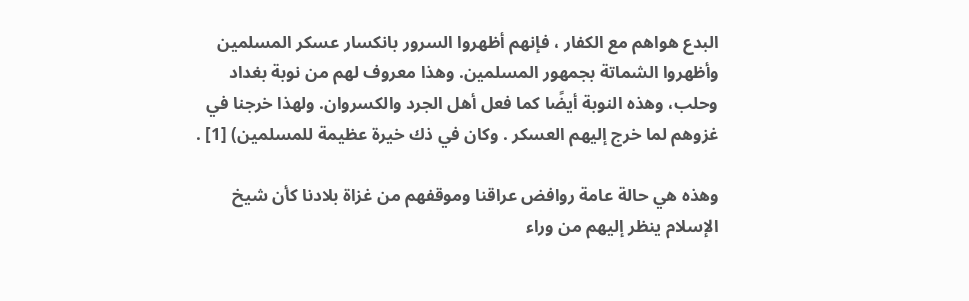البدع هواهم مع الكفار ، فإنهم أظهروا السرور بانكسار عسكر المسلمين وأظهروا الشماتة بجمهور المسلمين. وهذا معروف لهم من نوبة بغداد وحلب، وهذه النوبة أيضًا كما فعل أهل الجرد والكسروان. ولهذا خرجنا في غزوهم لما خرج إليهم العسكر . وكان في ذك خيرة عظيمة للمسلمين) [1] .

وهذه هي حالة عامة روافض عراقنا وموقفهم من غزاة بلادنا كأن شيخ الإسلام ينظر إليهم من وراء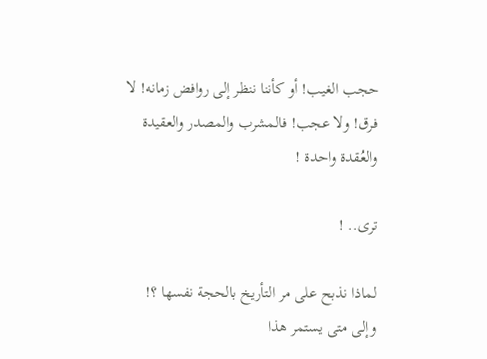حجب الغيب! أو كأننا ننظر إلى روافض زمانه! لا فرق! ولا عجب! فالمشرب والمصدر والعقيدة والعُقدة واحدة !

ترى.. !

لماذا نذبح على مر التأريخ بالحجة نفسها ؟! وإلى متى يستمر هذا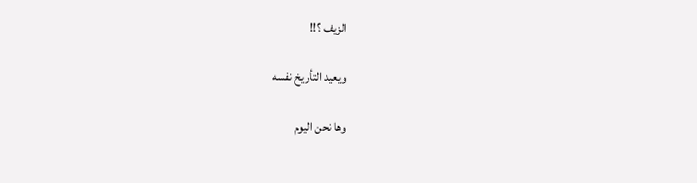الزيف ؟!!

ويعيد التأريخ نفسه

وها نحن اليوم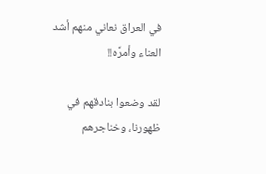في العراق نعاني منهم أشد العناء وأمرَّه!!

لقد وضعوا بنادقهم في ظهورنا، وخناجرهم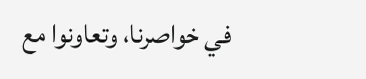في خواصرنا، وتعاونوا مع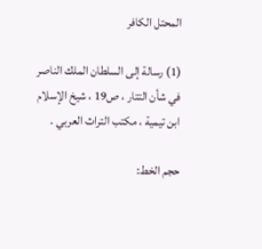المحتل الكافر

(1) رسالة إلى السلطان الملك الناصر في شأن التتار ، ص19 ، شيخ الإسلام ابن تيمية ، مكتب التراث العربي .

حجم الخط: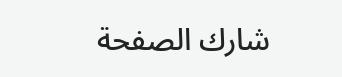شارك الصفحة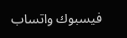فيسبوك واتساب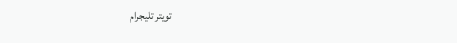تويتر تليجرام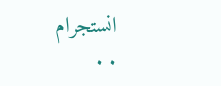انستجرام
. .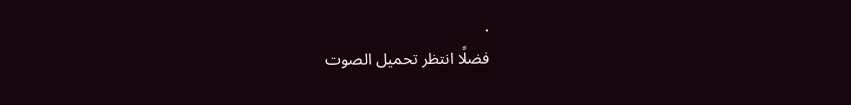.
فضلًا انتظر تحميل الصوت